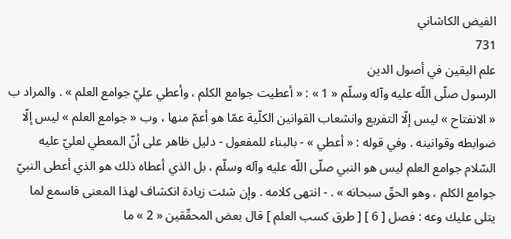الفيض الكاشاني
731
علم اليقين في أصول الدين
الرسول صلّى اللّه عليه وآله وسلّم « 1 » : « أعطيت جوامع الكلم ، وأعطي عليّ جوامع العلم » . والمراد ب « الانفتاح » ليس إلّا التفريع وانشعاب القوانين الكلّية عمّا هو أعمّ منها ، وب « جوامع العلم » ليس إلّا ضوابطه وقوانينه . وفي قوله : « أعطي » - بالبناء للمفعول - دليل ظاهر على أنّ المعطي لعليّ عليه السّلام جوامع العلم ليس هو النبي صلّى اللّه عليه وآله وسلّم ، بل الذي أعطاه ذلك هو الذي أعطى النبيّ جوامع الكلم ، وهو الحقّ سبحانه » . - انتهى كلامه . وإن شئت زيادة انكشاف لهذا المعنى فاسمع لما يتلى عليك وعه : فصل [ 6 ] [ طرق كسب العلم ] قال بعض المحقّقين « 2 » ما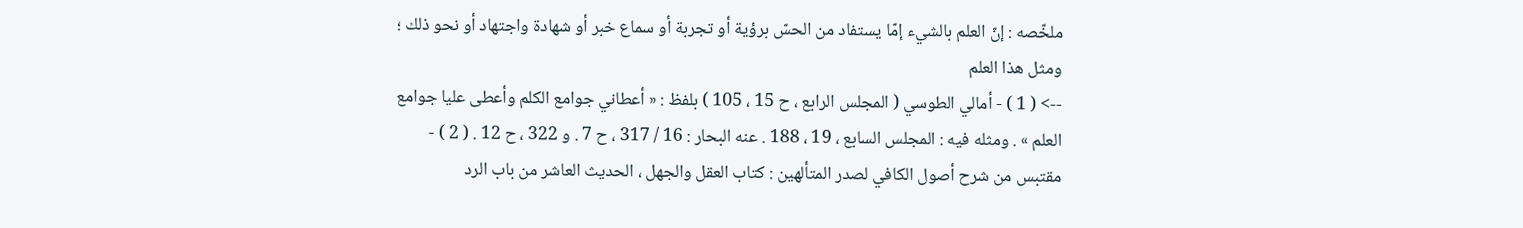ملخّصه : إنّ العلم بالشيء إمّا يستفاد من الحسّ برؤية أو تجربة أو سماع خبر أو شهادة واجتهاد أو نحو ذلك ؛ ومثل هذا العلم
--> ( 1 ) - أمالي الطوسي ( المجلس الرابع ، ح 15 ، 105 ) بلفظ : « أعطاني جوامع الكلم وأعطى عليا جوامع العلم » . ومثله فيه : المجلس السابع ، 19 ، 188 . عنه البحار : 16 / 317 ، ح 7 . و 322 ، ح 12 . ( 2 ) - مقتبس من شرح أصول الكافي لصدر المتألهين : كتاب العقل والجهل ، الحديث العاشر من باب الرد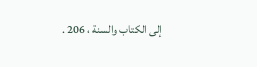إلى الكتاب والسنة ، 206 .